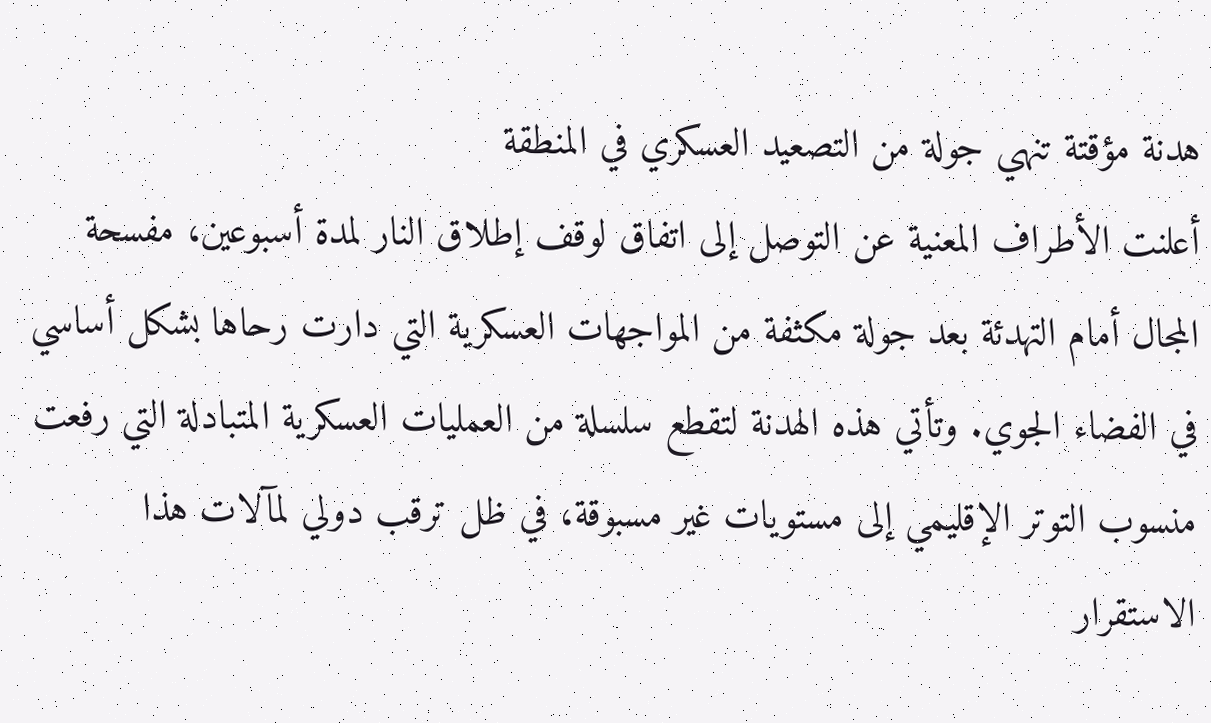هدنة مؤقتة تنهي جولة من التصعيد العسكري في المنطقة
أعلنت الأطراف المعنية عن التوصل إلى اتفاق لوقف إطلاق النار لمدة أسبوعين، مفسحة المجال أمام التهدئة بعد جولة مكثفة من المواجهات العسكرية التي دارت رحاها بشكل أساسي في الفضاء الجوي. وتأتي هذه الهدنة لتقطع سلسلة من العمليات العسكرية المتبادلة التي رفعت منسوب التوتر الإقليمي إلى مستويات غير مسبوقة، في ظل ترقب دولي لمآلات هذا الاستقرار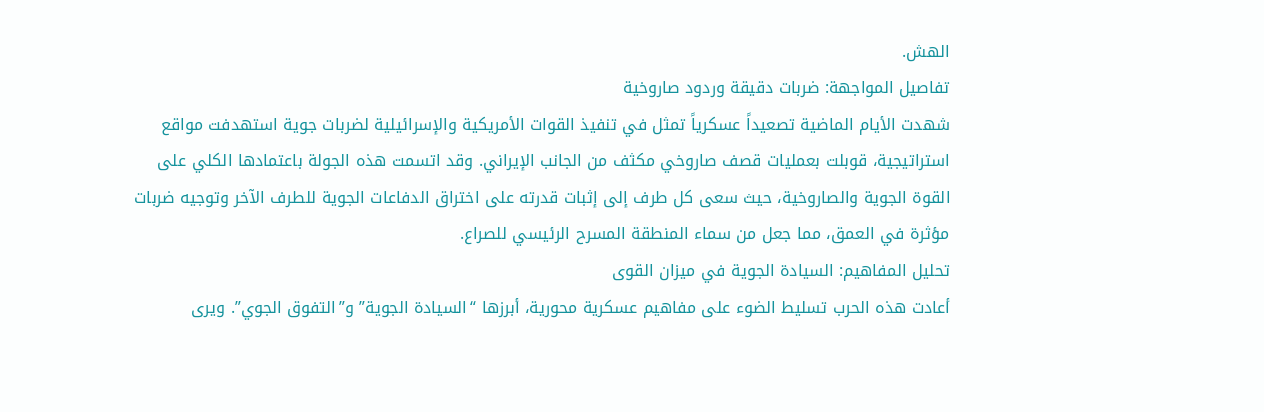الهش.
تفاصيل المواجهة: ضربات دقيقة وردود صاروخية
شهدت الأيام الماضية تصعيداً عسكرياً تمثل في تنفيذ القوات الأمريكية والإسرائيلية لضربات جوية استهدفت مواقع استراتيجية، قوبلت بعمليات قصف صاروخي مكثف من الجانب الإيراني. وقد اتسمت هذه الجولة باعتمادها الكلي على القوة الجوية والصاروخية، حيث سعى كل طرف إلى إثبات قدرته على اختراق الدفاعات الجوية للطرف الآخر وتوجيه ضربات مؤثرة في العمق، مما جعل من سماء المنطقة المسرح الرئيسي للصراع.
تحليل المفاهيم: السيادة الجوية في ميزان القوى
أعادت هذه الحرب تسليط الضوء على مفاهيم عسكرية محورية، أبرزها “السيادة الجوية” و”التفوق الجوي”. ويرى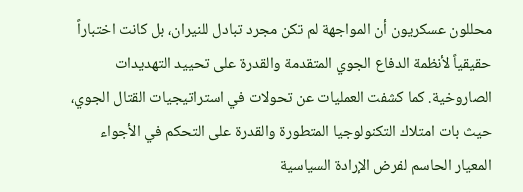محللون عسكريون أن المواجهة لم تكن مجرد تبادل للنيران، بل كانت اختباراً حقيقياً لأنظمة الدفاع الجوي المتقدمة والقدرة على تحييد التهديدات الصاروخية. كما كشفت العمليات عن تحولات في استراتيجيات القتال الجوي، حيث بات امتلاك التكنولوجيا المتطورة والقدرة على التحكم في الأجواء المعيار الحاسم لفرض الإرادة السياسية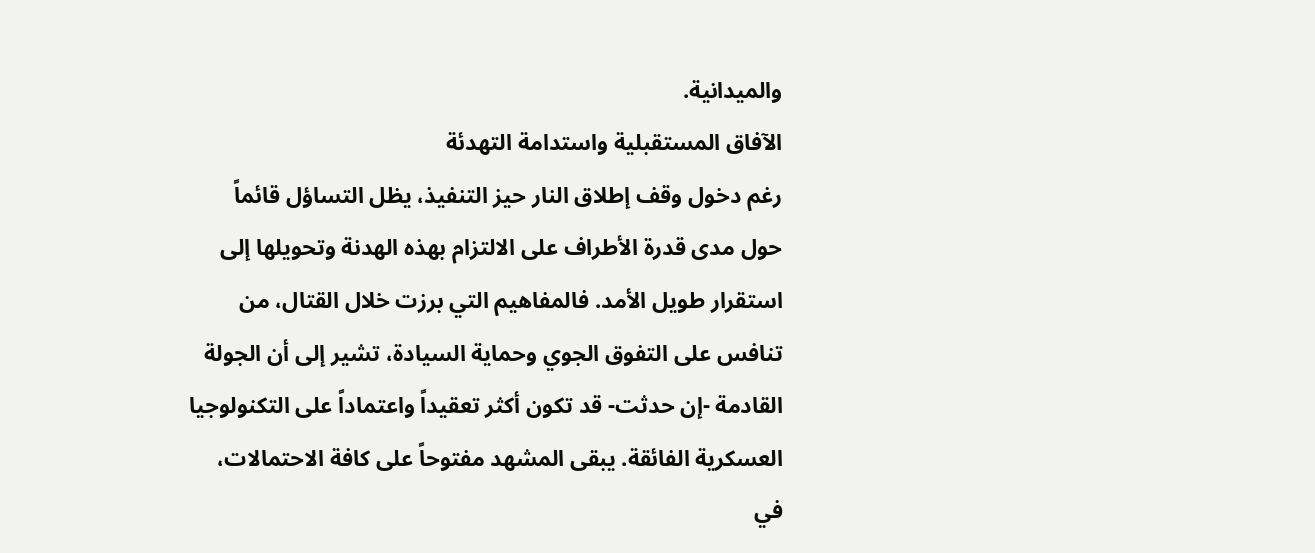والميدانية.
الآفاق المستقبلية واستدامة التهدئة
رغم دخول وقف إطلاق النار حيز التنفيذ، يظل التساؤل قائماً حول مدى قدرة الأطراف على الالتزام بهذه الهدنة وتحويلها إلى استقرار طويل الأمد. فالمفاهيم التي برزت خلال القتال، من تنافس على التفوق الجوي وحماية السيادة، تشير إلى أن الجولة القادمة -إن حدثت- قد تكون أكثر تعقيداً واعتماداً على التكنولوجيا العسكرية الفائقة. يبقى المشهد مفتوحاً على كافة الاحتمالات، في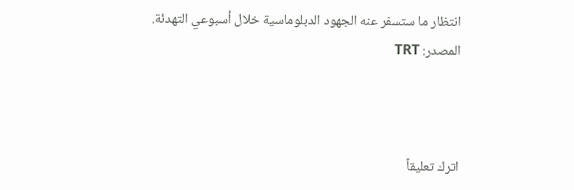انتظار ما ستسفر عنه الجهود الدبلوماسية خلال أسبوعي التهدئة.
المصدر: TRT



اترك تعليقاً